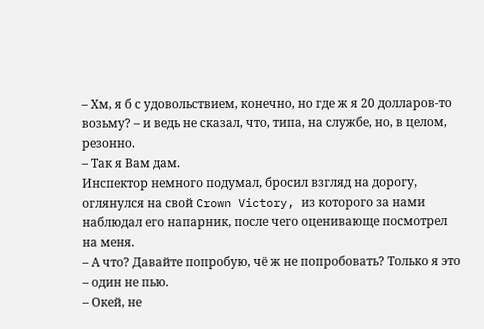– Хм, я б с удовольствием, конечно, но где ж я 20 долларов-то возьму? – и ведь не сказал, что, типа, на службе, но, в целом, резонно.
– Так я Вам дам.
Инспектор немного подумал, бросил взгляд на дорогу, оглянулся на свой Crown Victory, из которого за нами наблюдал его напарник, после чего оценивающе посмотрел на меня.
– А что? Давайте попробую, чё ж не попробовать? Только я это – один не пью.
– Окей, не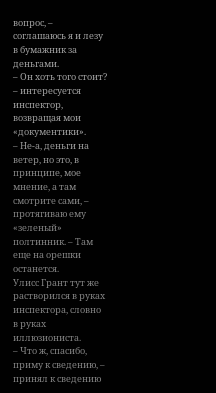вопрос, – соглашаюсь я и лезу в бумажник за деньгами.
– Он хоть того стоит? – интересуется инспектор, возвращая мои «документики».
– Не-а, деньги на ветер, но это, в принципе, мое мнение, а там смотрите сами, – протягиваю ему «зеленый» полтинник. – Там еще на орешки останется.
Улисс Грант тут же растворился в руках инспектора, словно в руках иллюзиониста.
– Что ж, спасибо, приму к сведению, – принял к сведению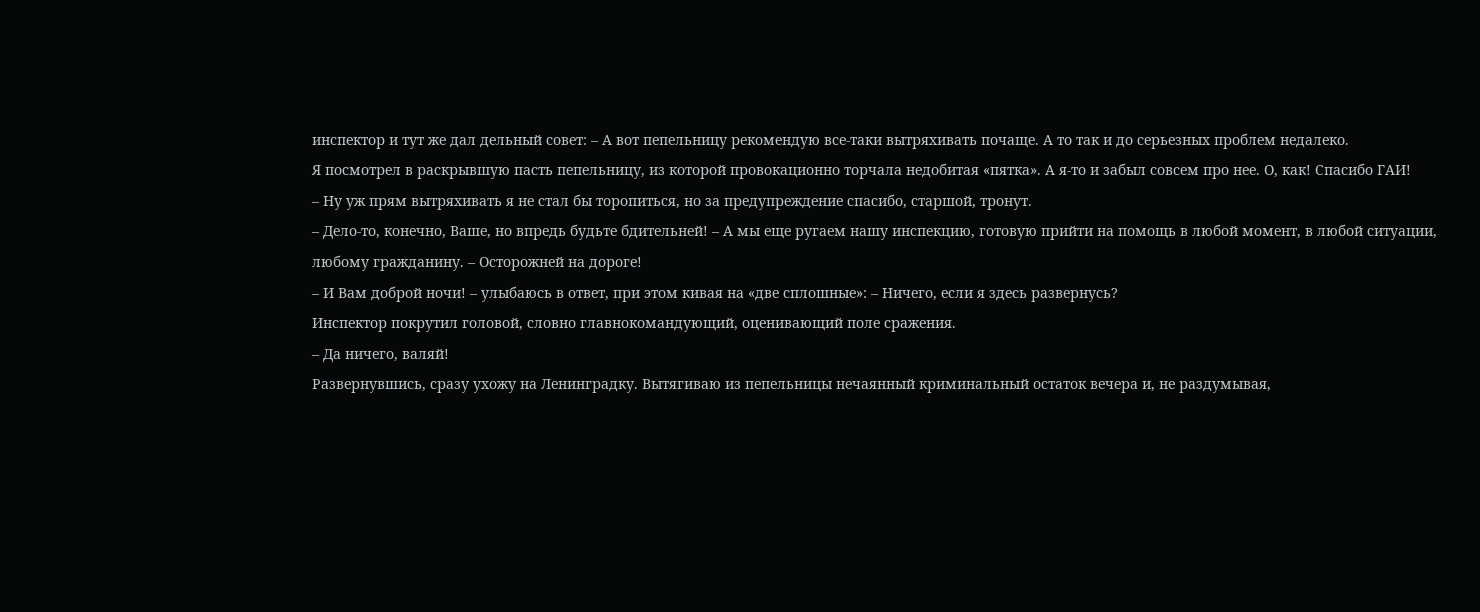инспектор и тут же дал дельный совет: – А вот пепельницу рекомендую все-таки вытряхивать почаще. А то так и до серьезных проблем недалеко.
Я посмотрел в раскрывшую пасть пепельницу, из которой провокационно торчала недобитая «пятка». А я-то и забыл совсем про нее. О, как! Спасибо ГАИ!
– Ну уж прям вытряхивать я не стал бы торопиться, но за предупреждение спасибо, старшой, тронут.
– Дело-то, конечно, Ваше, но впредь будьте бдительней! – А мы еще ругаем нашу инспекцию, готовую прийти на помощь в любой момент, в любой ситуации, любому гражданину. – Осторожней на дороге!
– И Вам доброй ночи! – улыбаюсь в ответ, при этом кивая на «две сплошные»: – Ничего, если я здесь развернусь?
Инспектор покрутил головой, словно главнокомандующий, оценивающий поле сражения.
– Да ничего, валяй!
Развернувшись, сразу ухожу на Ленинградку. Вытягиваю из пепельницы нечаянный криминальный остаток вечера и, не раздумывая,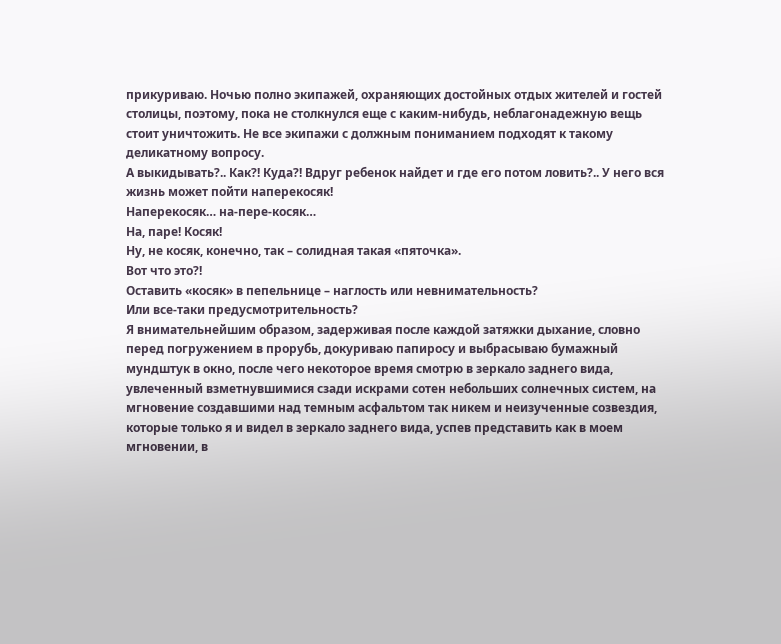прикуриваю. Ночью полно экипажей, охраняющих достойных отдых жителей и гостей столицы, поэтому, пока не столкнулся еще с каким-нибудь, неблагонадежную вещь стоит уничтожить. Не все экипажи с должным пониманием подходят к такому деликатному вопросу.
А выкидывать?.. Как?! Куда?! Вдруг ребенок найдет и где его потом ловить?.. У него вся жизнь может пойти наперекосяк!
Наперекосяк… на-пере-косяк…
На, паре! Косяк!
Ну, не косяк, конечно, так – солидная такая «пяточка».
Вот что это?!
Оставить «косяк» в пепельнице – наглость или невнимательность?
Или все-таки предусмотрительность?
Я внимательнейшим образом, задерживая после каждой затяжки дыхание, словно перед погружением в прорубь, докуриваю папиросу и выбрасываю бумажный мундштук в окно, после чего некоторое время смотрю в зеркало заднего вида, увлеченный взметнувшимися сзади искрами сотен небольших солнечных систем, на мгновение создавшими над темным асфальтом так никем и неизученные созвездия, которые только я и видел в зеркало заднего вида, успев представить как в моем мгновении, в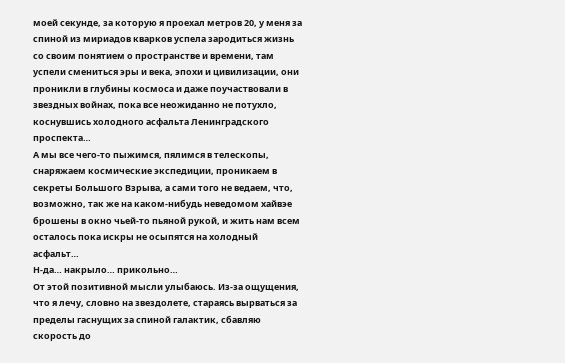моей секунде, за которую я проехал метров 20, у меня за спиной из мириадов кварков успела зародиться жизнь со своим понятием о пространстве и времени, там успели смениться эры и века, эпохи и цивилизации, они проникли в глубины космоса и даже поучаствовали в звездных войнах, пока все неожиданно не потухло, коснувшись холодного асфальта Ленинградского проспекта…
А мы все чего-то пыжимся, пялимся в телескопы, снаряжаем космические экспедиции, проникаем в секреты Большого Взрыва, а сами того не ведаем, что, возможно, так же на каком-нибудь неведомом хайвэе брошены в окно чьей-то пьяной рукой, и жить нам всем осталось пока искры не осыпятся на холодный асфальт…
Н-да… накрыло… прикольно…
От этой позитивной мысли улыбаюсь. Из-за ощущения, что я лечу, словно на звездолете, стараясь вырваться за пределы гаснущих за спиной галактик, сбавляю скорость до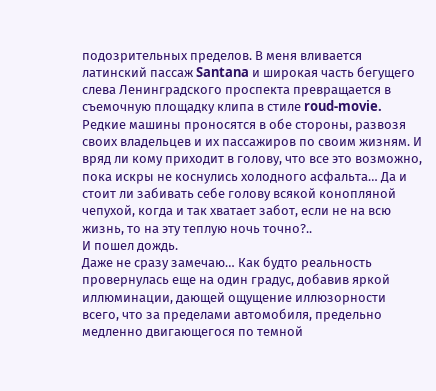подозрительных пределов. В меня вливается латинский пассаж Santana и широкая часть бегущего слева Ленинградского проспекта превращается в съемочную площадку клипа в стиле roud-movie. Редкие машины проносятся в обе стороны, развозя своих владельцев и их пассажиров по своим жизням. И вряд ли кому приходит в голову, что все это возможно, пока искры не коснулись холодного асфальта… Да и стоит ли забивать себе голову всякой конопляной чепухой, когда и так хватает забот, если не на всю жизнь, то на эту теплую ночь точно?..
И пошел дождь.
Даже не сразу замечаю… Как будто реальность провернулась еще на один градус, добавив яркой иллюминации, дающей ощущение иллюзорности всего, что за пределами автомобиля, предельно медленно двигающегося по темной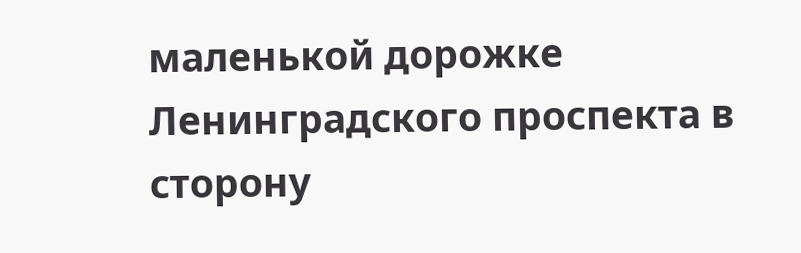маленькой дорожке Ленинградского проспекта в сторону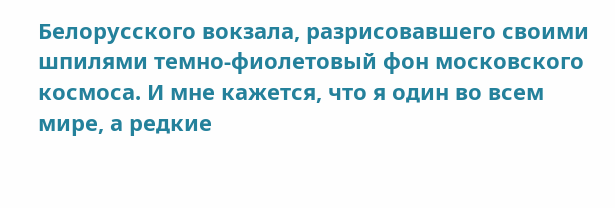Белорусского вокзала, разрисовавшего своими шпилями темно-фиолетовый фон московского космоса. И мне кажется, что я один во всем мире, а редкие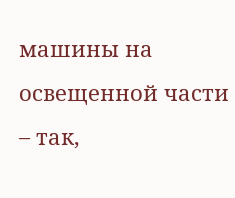машины на освещенной части – так,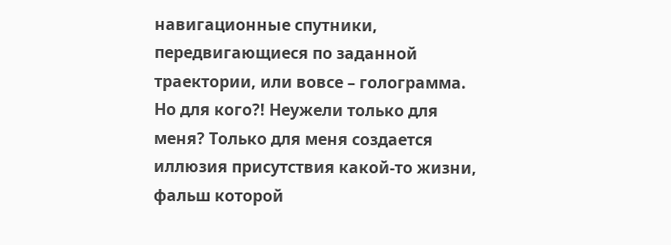навигационные спутники, передвигающиеся по заданной траектории, или вовсе – голограмма. Но для кого?! Неужели только для меня? Только для меня создается иллюзия присутствия какой-то жизни, фальш которой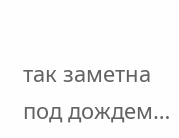так заметна под дождем…